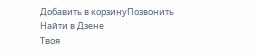Добавить в корзинуПозвонить
Найти в Дзене
Твоя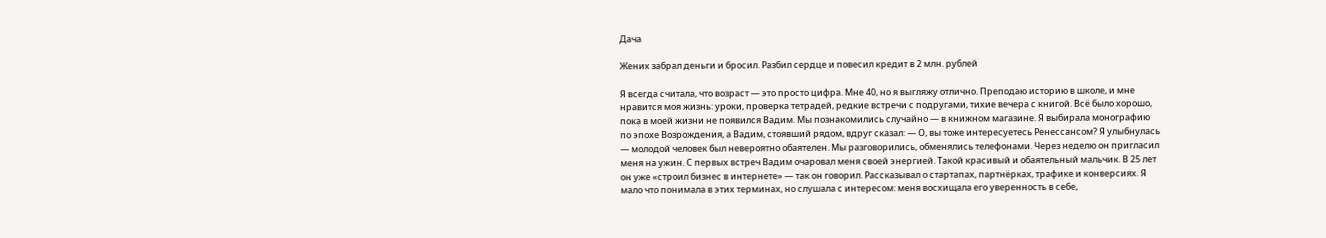Дача

Жених забрал деньги и бросил. Разбил сердце и повесил кредит в 2 млн. рублей

Я всегда считала, что возраст — это просто цифра. Мне 40, но я выгляжу отлично. Преподаю историю в школе, и мне нравится моя жизнь: уроки, проверка тетрадей, редкие встречи с подругами, тихие вечера с книгой. Всё было хорошо, пока в моей жизни не появился Вадим. Мы познакомились случайно — в книжном магазине. Я выбирала монографию по эпохе Возрождения, а Вадим, стоявший рядом, вдруг сказал: — О, вы тоже интересуетесь Ренессансом? Я улыбнулась — молодой человек был невероятно обаятелен. Мы разговорились, обменялись телефонами. Через неделю он пригласил меня на ужин. С первых встреч Вадим очаровал меня своей энергией. Такой красивый и обаятельный мальчик. В 25 лет он уже «строил бизнес в интернете» — так он говорил. Рассказывал о стартапах, партнёрках, трафике и конверсиях. Я мало что понимала в этих терминах, но слушала с интересом: меня восхищала его уверенность в себе,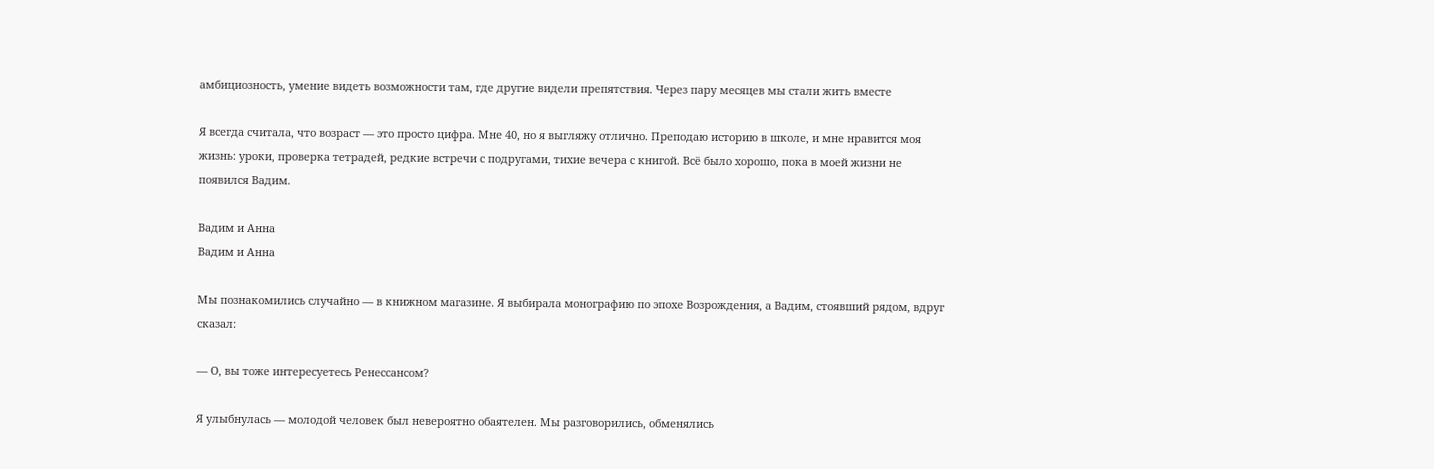амбициозность, умение видеть возможности там, где другие видели препятствия. Через пару месяцев мы стали жить вместе

Я всегда считала, что возраст — это просто цифра. Мне 40, но я выгляжу отлично. Преподаю историю в школе, и мне нравится моя жизнь: уроки, проверка тетрадей, редкие встречи с подругами, тихие вечера с книгой. Всё было хорошо, пока в моей жизни не появился Вадим.

Вадим и Анна
Вадим и Анна

Мы познакомились случайно — в книжном магазине. Я выбирала монографию по эпохе Возрождения, а Вадим, стоявший рядом, вдруг сказал:

— О, вы тоже интересуетесь Ренессансом?

Я улыбнулась — молодой человек был невероятно обаятелен. Мы разговорились, обменялись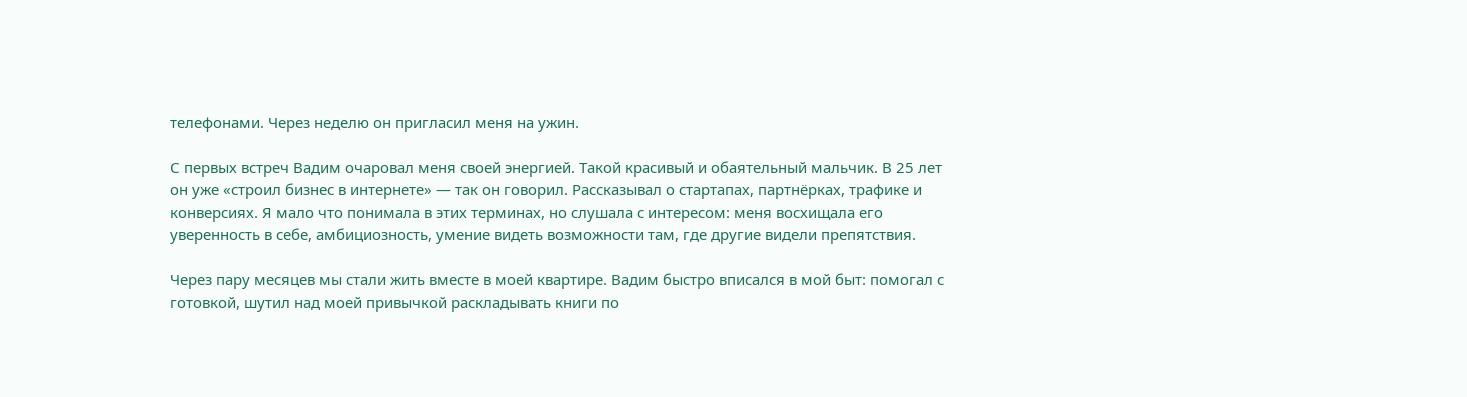телефонами. Через неделю он пригласил меня на ужин.

С первых встреч Вадим очаровал меня своей энергией. Такой красивый и обаятельный мальчик. В 25 лет он уже «строил бизнес в интернете» — так он говорил. Рассказывал о стартапах, партнёрках, трафике и конверсиях. Я мало что понимала в этих терминах, но слушала с интересом: меня восхищала его уверенность в себе, амбициозность, умение видеть возможности там, где другие видели препятствия.

Через пару месяцев мы стали жить вместе в моей квартире. Вадим быстро вписался в мой быт: помогал с готовкой, шутил над моей привычкой раскладывать книги по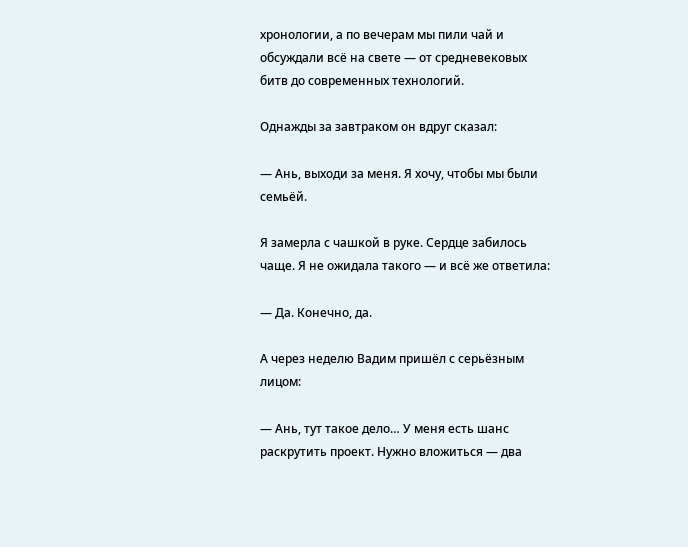хронологии, а по вечерам мы пили чай и обсуждали всё на свете — от средневековых битв до современных технологий.

Однажды за завтраком он вдруг сказал:

— Ань, выходи за меня. Я хочу, чтобы мы были семьёй.

Я замерла с чашкой в руке. Сердце забилось чаще. Я не ожидала такого — и всё же ответила:

— Да. Конечно, да.

А через неделю Вадим пришёл с серьёзным лицом:

— Ань, тут такое дело… У меня есть шанс раскрутить проект. Нужно вложиться — два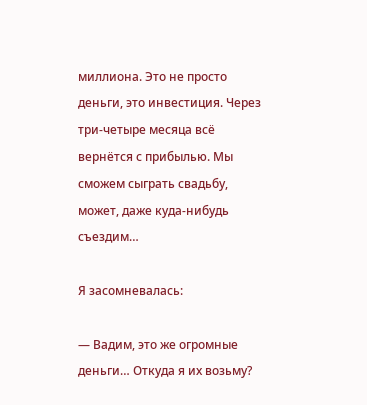миллиона. Это не просто деньги, это инвестиция. Через три‑четыре месяца всё вернётся с прибылью. Мы сможем сыграть свадьбу, может, даже куда‑нибудь съездим…

Я засомневалась:

— Вадим, это же огромные деньги… Откуда я их возьму?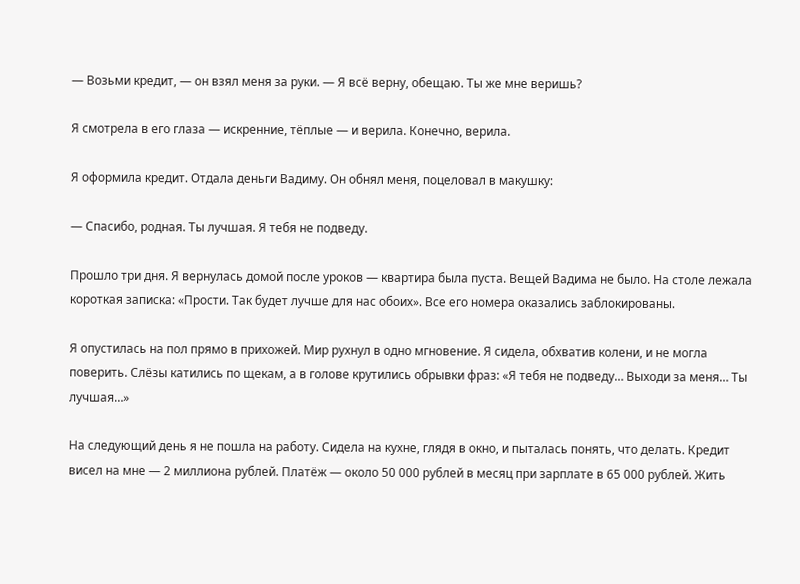— Возьми кредит, — он взял меня за руки. — Я всё верну, обещаю. Ты же мне веришь?

Я смотрела в его глаза — искренние, тёплые — и верила. Конечно, верила.

Я оформила кредит. Отдала деньги Вадиму. Он обнял меня, поцеловал в макушку:

— Спасибо, родная. Ты лучшая. Я тебя не подведу.

Прошло три дня. Я вернулась домой после уроков — квартира была пуста. Вещей Вадима не было. На столе лежала короткая записка: «Прости. Так будет лучше для нас обоих». Все его номера оказались заблокированы.

Я опустилась на пол прямо в прихожей. Мир рухнул в одно мгновение. Я сидела, обхватив колени, и не могла поверить. Слёзы катились по щекам, а в голове крутились обрывки фраз: «Я тебя не подведу… Выходи за меня… Ты лучшая…»

На следующий день я не пошла на работу. Сидела на кухне, глядя в окно, и пыталась понять, что делать. Кредит висел на мне — 2 миллиона рублей. Платёж — около 50 000 рублей в месяц при зарплате в 65 000 рублей. Жить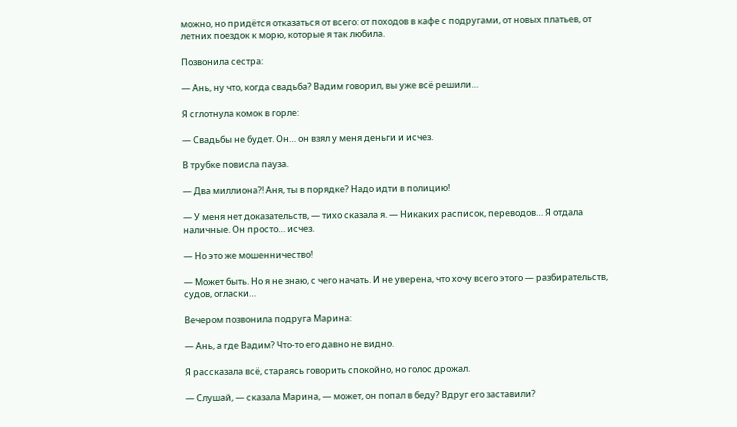можно, но придётся отказаться от всего: от походов в кафе с подругами, от новых платьев, от летних поездок к морю, которые я так любила.

Позвонила сестра:

— Ань, ну что, когда свадьба? Вадим говорил, вы уже всё решили…

Я сглотнула комок в горле:

— Свадьбы не будет. Он… он взял у меня деньги и исчез.

В трубке повисла пауза.

— Два миллиона?! Аня, ты в порядке? Надо идти в полицию!

— У меня нет доказательств, — тихо сказала я. — Никаких расписок, переводов… Я отдала наличные. Он просто… исчез.

— Но это же мошенничество!

— Может быть. Но я не знаю, с чего начать. И не уверена, что хочу всего этого — разбирательств, судов, огласки…

Вечером позвонила подруга Марина:

— Ань, а где Вадим? Что‑то его давно не видно.

Я рассказала всё, стараясь говорить спокойно, но голос дрожал.

— Слушай, — сказала Марина, — может, он попал в беду? Вдруг его заставили?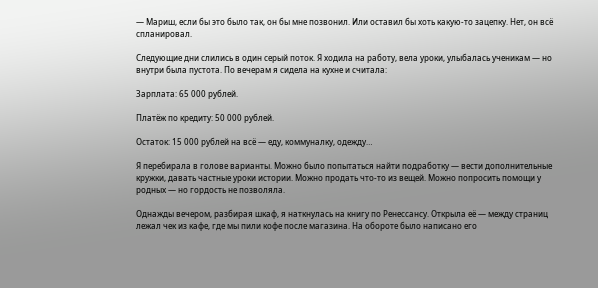— Мариш, если бы это было так, он бы мне позвонил. Или оставил бы хоть какую‑то зацепку. Нет, он всё спланировал.

Следующие дни слились в один серый поток. Я ходила на работу, вела уроки, улыбалась ученикам — но внутри была пустота. По вечерам я сидела на кухне и считала:

Зарплата: 65 000 рублей.

Платёж по кредиту: 50 000 рублей.

Остаток: 15 000 рублей на всё — еду, коммуналку, одежду…

Я перебирала в голове варианты. Можно было попытаться найти подработку — вести дополнительные кружки, давать частные уроки истории. Можно продать что‑то из вещей. Можно попросить помощи у родных — но гордость не позволяла.

Однажды вечером, разбирая шкаф, я наткнулась на книгу по Ренессансу. Открыла её — между страниц лежал чек из кафе, где мы пили кофе после магазина. На обороте было написано его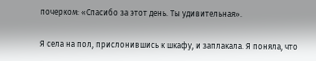почерком: «Спасибо за этот день. Ты удивительная».

Я села на пол, прислонившись к шкафу, и заплакала. Я поняла, что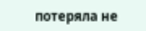потеряла не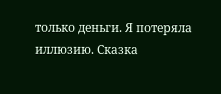только деньги. Я потеряла иллюзию. Сказка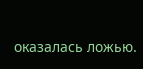оказалась ложью.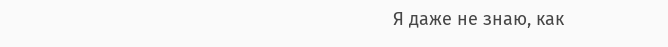Я даже не знаю, как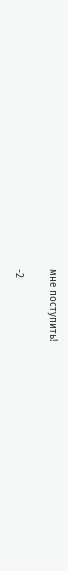мне поступить!

-2